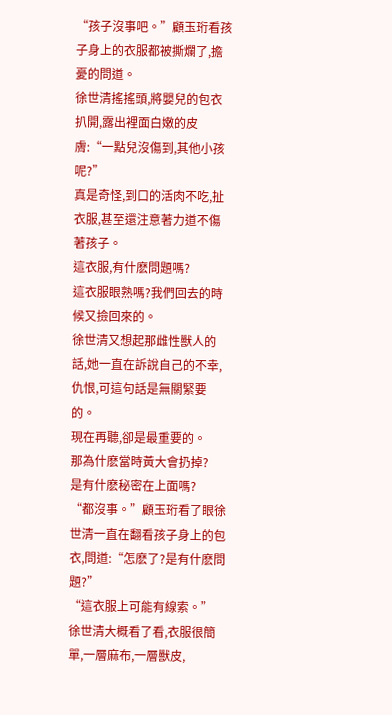“孩子沒事吧。”顧玉珩看孩子身上的衣服都被撕爛了,擔憂的問道。
徐世清搖搖頭,將嬰兒的包衣扒開,露出裡面白嫩的皮膚:“一點兒沒傷到,其他小孩呢?”
真是奇怪,到口的活肉不吃,扯衣服,甚至還注意著力道不傷著孩子。
這衣服,有什麽問題嗎?
這衣服眼熟嗎?我們回去的時候又撿回來的。
徐世清又想起那雌性獸人的話,她一直在訴說自己的不幸,仇恨,可這句話是無關緊要的。
現在再聽,卻是最重要的。
那為什麽當時黃大會扔掉?
是有什麽秘密在上面嗎?
“都沒事。”顧玉珩看了眼徐世清一直在翻看孩子身上的包衣,問道:“怎麽了?是有什麽問題?”
“這衣服上可能有線索。”
徐世清大概看了看,衣服很簡單,一層麻布,一層獸皮,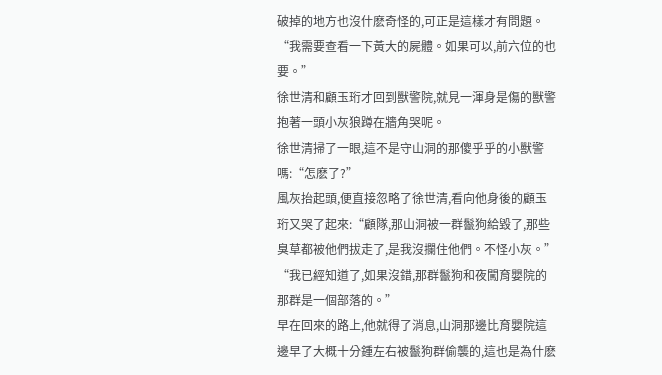破掉的地方也沒什麽奇怪的,可正是這樣才有問題。
“我需要查看一下黃大的屍體。如果可以,前六位的也要。”
徐世清和顧玉珩才回到獸警院,就見一渾身是傷的獸警抱著一頭小灰狼蹲在牆角哭呢。
徐世清掃了一眼,這不是守山洞的那傻乎乎的小獸警嗎:“怎麽了?”
風灰抬起頭,便直接忽略了徐世清,看向他身後的顧玉珩又哭了起來:“顧隊,那山洞被一群鬣狗給毀了,那些臭草都被他們拔走了,是我沒攔住他們。不怪小灰。”
“我已經知道了,如果沒錯,那群鬣狗和夜闖育嬰院的那群是一個部落的。”
早在回來的路上,他就得了消息,山洞那邊比育嬰院這邊早了大概十分鍾左右被鬣狗群偷襲的,這也是為什麽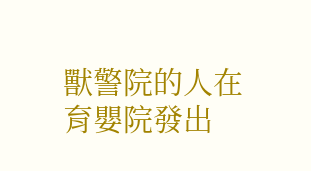獸警院的人在育嬰院發出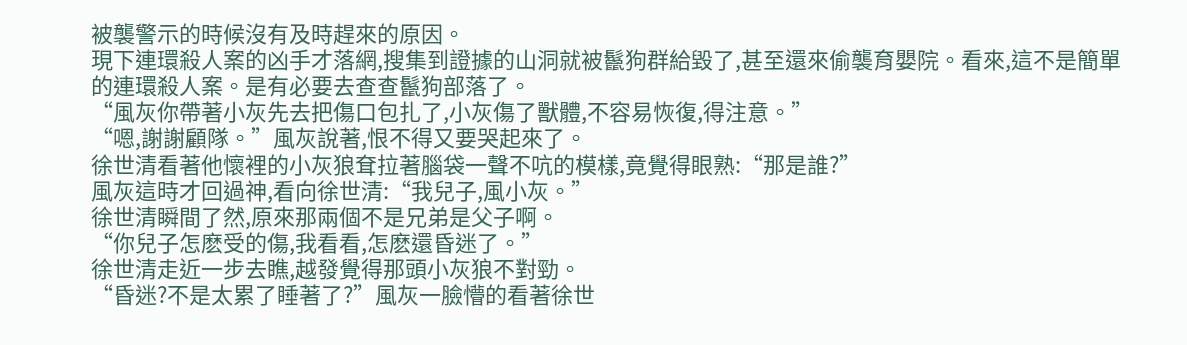被襲警示的時候沒有及時趕來的原因。
現下連環殺人案的凶手才落網,搜集到證據的山洞就被鬣狗群給毀了,甚至還來偷襲育嬰院。看來,這不是簡單的連環殺人案。是有必要去查查鬣狗部落了。
“風灰你帶著小灰先去把傷口包扎了,小灰傷了獸體,不容易恢復,得注意。”
“嗯,謝謝顧隊。”風灰說著,恨不得又要哭起來了。
徐世清看著他懷裡的小灰狼耷拉著腦袋一聲不吭的模樣,竟覺得眼熟:“那是誰?”
風灰這時才回過神,看向徐世清:“我兒子,風小灰。”
徐世清瞬間了然,原來那兩個不是兄弟是父子啊。
“你兒子怎麽受的傷,我看看,怎麽還昏迷了。”
徐世清走近一步去瞧,越發覺得那頭小灰狼不對勁。
“昏迷?不是太累了睡著了?”風灰一臉懵的看著徐世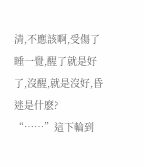清,不應該啊,受傷了睡一覺,醒了就是好了,沒醒,就是沒好,昏迷是什麽?
“……”這下輪到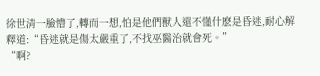徐世清一臉懵了,轉而一想,怕是他們獸人還不懂什麽是昏迷,耐心解釋道:“昏迷就是傷太嚴重了,不找巫醫治就會死。”
“啊?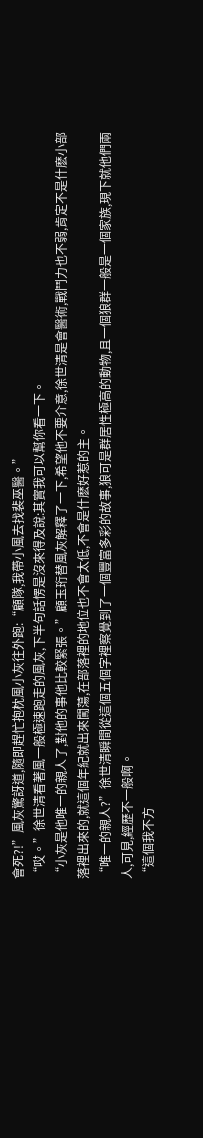會死?!”風灰驚訝道,隨即趕忙抱枕風小灰往外跑:“顧隊,我帶小風去找裴巫醫。”
“哎。”徐世清看著風一般極速跑走的風灰,下半句話愣是沒來得及說:其實我可以幫你看一下。
“小灰是他唯一的親人了,對他的事他比較緊張。”顧玉珩替風灰解釋了一下,希望他不要介意,徐世清是會醫術,戰鬥力也不弱,肯定不是什麽小部落裡出來的,就這個年紀就出來闖蕩,在部落裡的地位也不會太低,不會是什麽好惹的主。
“唯一的親人?”徐世清瞬間從這個五個字裡察覺到了一個豐富多彩的故事,狼可是群居性極高的動物,且一個狼群一般是一個家族,現下就他們兩人,可見,經歷不一般啊。
“這個我不方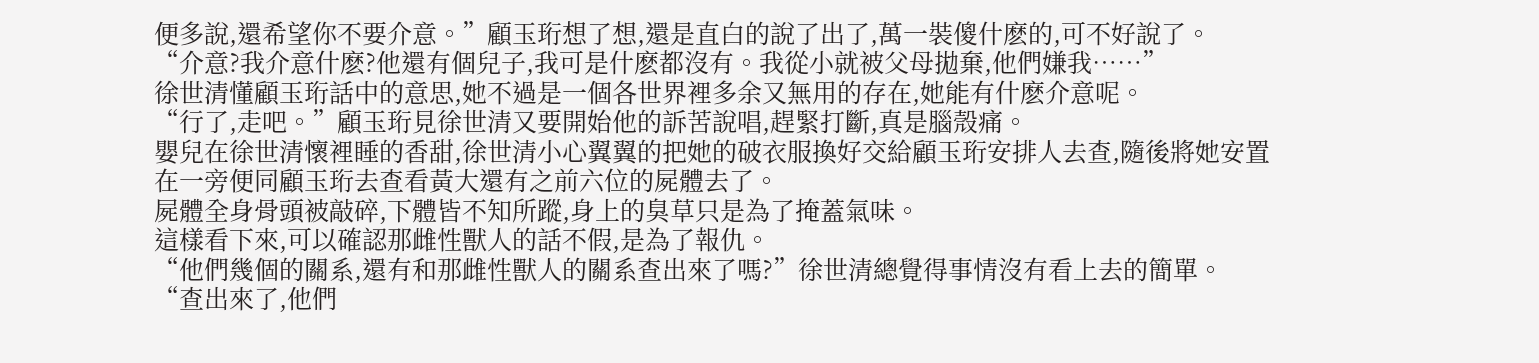便多說,還希望你不要介意。”顧玉珩想了想,還是直白的說了出了,萬一裝傻什麽的,可不好說了。
“介意?我介意什麽?他還有個兒子,我可是什麽都沒有。我從小就被父母拋棄,他們嫌我……”
徐世清懂顧玉珩話中的意思,她不過是一個各世界裡多余又無用的存在,她能有什麽介意呢。
“行了,走吧。”顧玉珩見徐世清又要開始他的訴苦說唱,趕緊打斷,真是腦殼痛。
嬰兒在徐世清懷裡睡的香甜,徐世清小心翼翼的把她的破衣服換好交給顧玉珩安排人去查,隨後將她安置在一旁便同顧玉珩去查看黃大還有之前六位的屍體去了。
屍體全身骨頭被敲碎,下體皆不知所蹤,身上的臭草只是為了掩蓋氣味。
這樣看下來,可以確認那雌性獸人的話不假,是為了報仇。
“他們幾個的關系,還有和那雌性獸人的關系查出來了嗎?”徐世清總覺得事情沒有看上去的簡單。
“查出來了,他們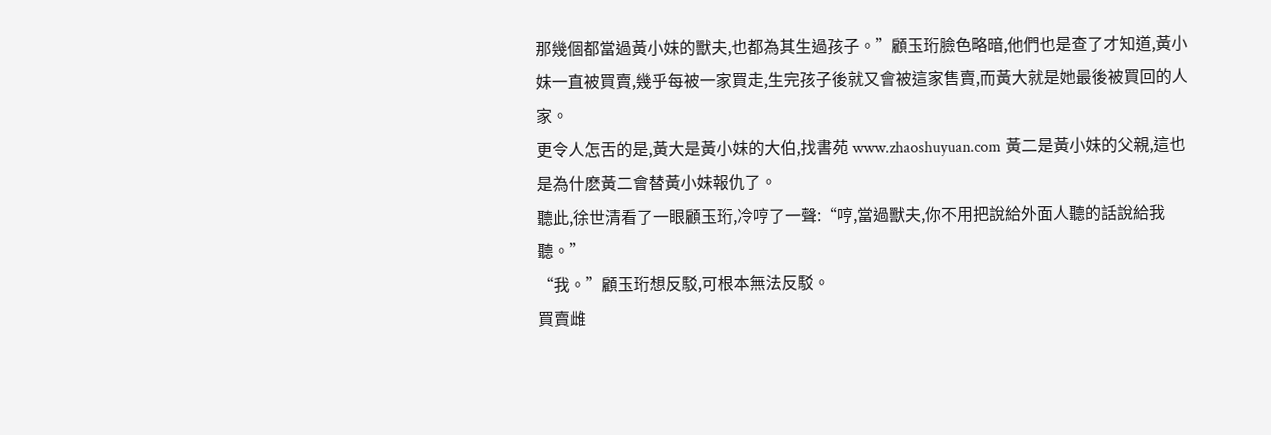那幾個都當過黃小妹的獸夫,也都為其生過孩子。”顧玉珩臉色略暗,他們也是查了才知道,黃小妹一直被買賣,幾乎每被一家買走,生完孩子後就又會被這家售賣,而黃大就是她最後被買回的人家。
更令人怎舌的是,黃大是黃小妹的大伯,找書苑 www.zhaoshuyuan.com 黃二是黃小妹的父親,這也是為什麽黃二會替黃小妹報仇了。
聽此,徐世清看了一眼顧玉珩,冷哼了一聲:“哼,當過獸夫,你不用把說給外面人聽的話說給我聽。”
“我。”顧玉珩想反駁,可根本無法反駁。
買賣雌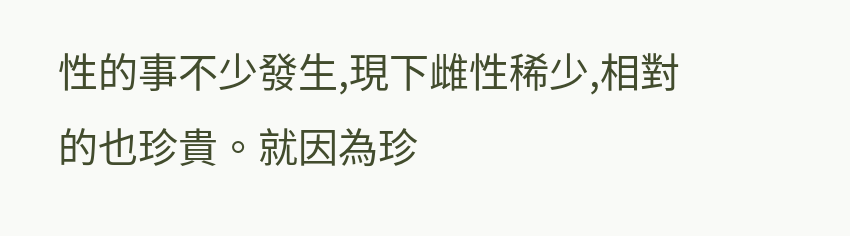性的事不少發生,現下雌性稀少,相對的也珍貴。就因為珍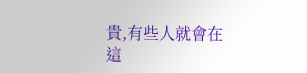貴,有些人就會在這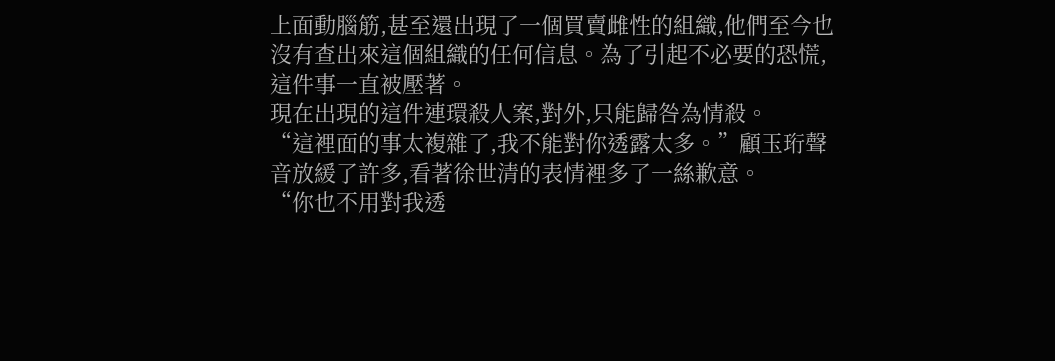上面動腦筋,甚至還出現了一個買賣雌性的組織,他們至今也沒有查出來這個組織的任何信息。為了引起不必要的恐慌,這件事一直被壓著。
現在出現的這件連環殺人案,對外,只能歸咎為情殺。
“這裡面的事太複雜了,我不能對你透露太多。”顧玉珩聲音放緩了許多,看著徐世清的表情裡多了一絲歉意。
“你也不用對我透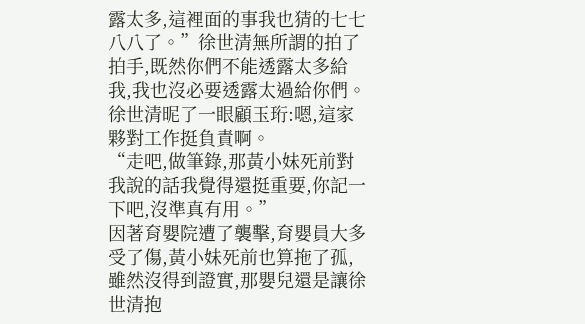露太多,這裡面的事我也猜的七七八八了。”徐世清無所謂的拍了拍手,既然你們不能透露太多給我,我也沒必要透露太過給你們。
徐世清昵了一眼顧玉珩:嗯,這家夥對工作挺負責啊。
“走吧,做筆錄,那黃小妹死前對我說的話我覺得還挺重要,你記一下吧,沒準真有用。”
因著育嬰院遭了襲擊,育嬰員大多受了傷,黃小妹死前也算拖了孤,雖然沒得到證實,那嬰兒還是讓徐世清抱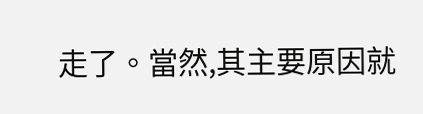走了。當然,其主要原因就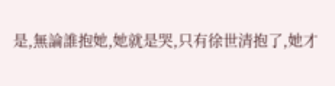是,無論誰抱她,她就是哭,只有徐世清抱了,她才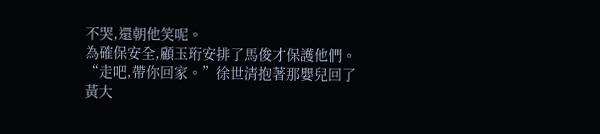不哭,還朝他笑呢。
為確保安全,顧玉珩安排了馬俊才保護他們。
“走吧,帶你回家。”徐世清抱著那嬰兒回了黃大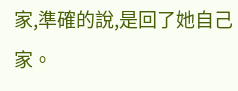家,準確的說,是回了她自己家。